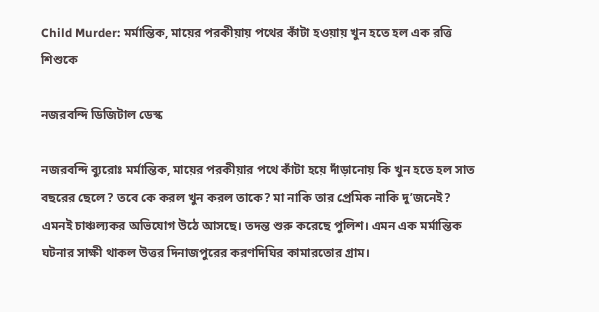Child Murder: মর্মান্তিক, মায়ের পরকীয়ায় পথের কাঁটা হওয়ায় খুন হতে হল এক রত্তি শিশুকে

নজরবন্দি ডিজিটাল ডেস্ক

নজরবন্দি ব্যুরোঃ মর্মান্তিক, মায়ের পরকীয়ার পথে কাঁটা হয়ে দাঁড়ানোয় কি খুন হতে হল সাত বছরের ছেলে? তবে কে করল খুন করল তাকে? মা নাকি তার প্রেমিক নাকি দু’জনেই? এমনই চাঞ্চল্যকর অভিযোগ উঠে আসছে। তদন্ত শুরু করেছে পুলিশ। এমন এক মর্মান্তিক ঘটনার সাক্ষী থাকল উত্তর দিনাজপুরের করণদিঘির কামারতোর গ্রাম।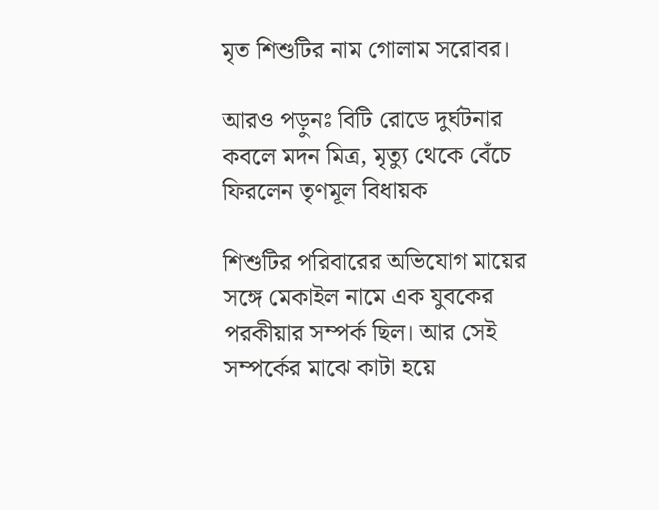মৃত শিশুটির নাম গোলাম সরোবর।

আরও পড়ুনঃ বিটি রোডে দুর্ঘটনার কবলে মদন মিত্র, মৃত্যু থেকে বেঁচে ফিরলেন তৃণমূল বিধায়ক

শিশুটির পরিবারের অভিযোগ মায়ের সঙ্গে মেকাইল নামে এক যুবকের পরকীয়ার সম্পর্ক ছিল। আর সেই সম্পর্কের মাঝে কাটা হয়ে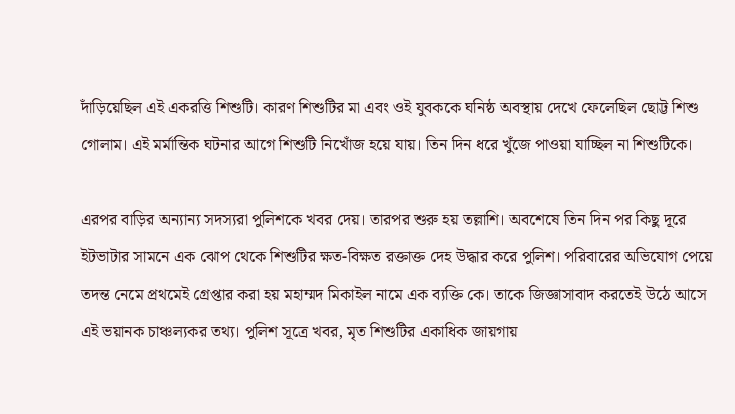দাঁড়িয়েছিল এই একরত্তি শিশুটি। কারণ শিশুটির মা এবং ওই যুবককে ঘনিষ্ঠ অবস্থায় দেখে ফেলেছিল ছোট্ট শিশু গোলাম। এই মর্মান্তিক ঘটনার আগে শিশুটি নিখোঁজ হয়ে যায়। তিন দিন ধরে খুঁজে পাওয়া যাচ্ছিল না শিশুটিকে।

এরপর বাড়ির অন্যান্য সদস্যরা পুলিশকে খবর দেয়। তারপর শুরু হয় তল্লাশি। অবশেষে তিন দিন পর কিছু দূরে ইটভাটার সামনে এক ঝোপ থেকে শিশুটির ক্ষত-বিক্ষত রক্তাক্ত দেহ উদ্ধার করে পুলিশ। পরিবারের অভিযোগ পেয়ে তদন্ত নেমে প্রথমেই গ্রেপ্তার করা হয় মহাম্মদ মিকাইল নামে এক ব্যক্তি কে। তাকে জিজ্ঞাসাবাদ করতেই উঠে আসে এই ভয়ানক চাঞ্চল্যকর তথ্য। পুলিশ সূত্রে খবর, মৃত শিশুটির একাধিক জায়গায়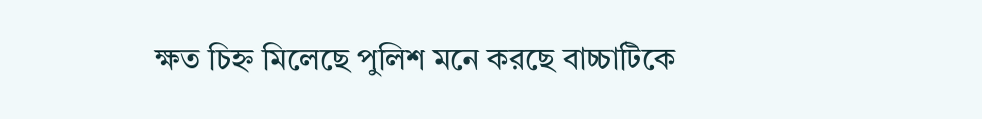ক্ষত চিহ্ন মিলেছে পুলিশ মনে করছে বাচ্চাটিকে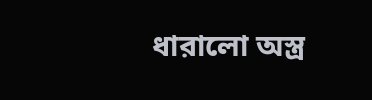ধারালো অস্ত্র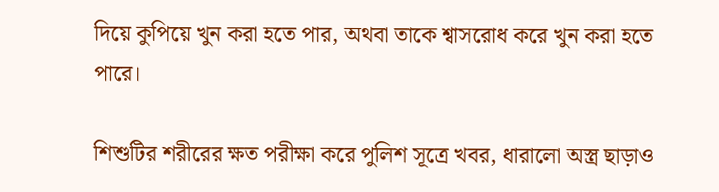দিয়ে কুপিয়ে খুন করা হতে পার, অথবা তাকে শ্বাসরোধ করে খুন করা হতে পারে।

শিশুটির শরীরের ক্ষত পরীক্ষা করে পুলিশ সূত্রে খবর, ধারালো অস্ত্র ছাড়াও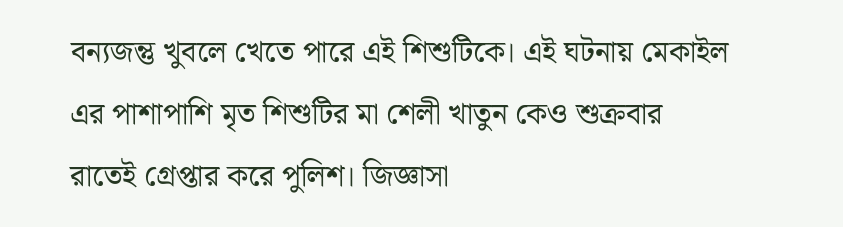বন্যজন্তু খুবলে খেতে পারে এই শিশুটিকে। এই ঘটনায় মেকাইল এর পাশাপাশি মৃত শিশুটির মা শেলী খাতুন কেও শুক্রবার রাতেই গ্রেপ্তার করে পুলিশ। জিজ্ঞাসা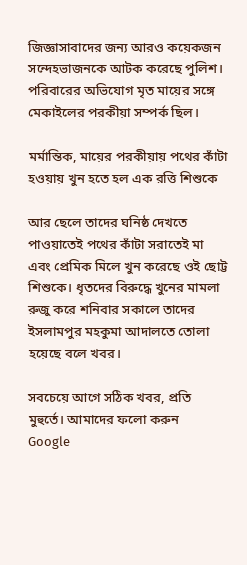জিজ্ঞাসাবাদের জন্য আরও কয়েকজন সন্দেহভাজনকে আটক করেছে পুলিশ। পরিবারের অভিযোগ মৃত মায়ের সঙ্গে মেকাইলের পরকীয়া সম্পর্ক ছিল।

মর্মান্তিক, মায়ের পরকীয়ায় পথের কাঁটা হওয়ায় খুন হতে হল এক রত্তি শিশুকে

আর ছেলে তাদের ঘনিষ্ঠ দেখতে পাওয়াতেই পথের কাঁটা সরাতেই মা এবং প্রেমিক মিলে খুন করেছে ওই ছোট্ট শিশুকে। ধৃতদের বিরুদ্ধে খুনের মামলা রুজু করে শনিবার সকালে তাদের ইসলামপুর মহকুমা আদালতে তোলা হয়েছে বলে খবর।

সবচেয়ে আগে সঠিক খবর, প্রতি মুহুর্তে। আমাদের ফলো করুন
Google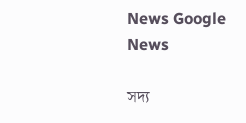News Google News

সদ্য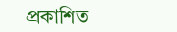প্রকাশিত